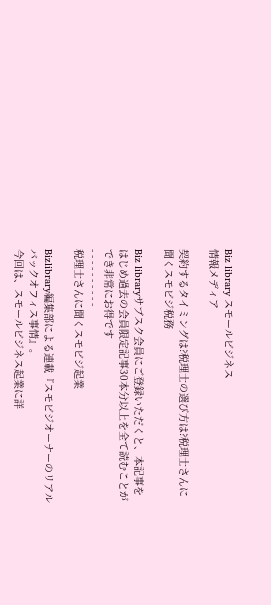Biz library スモールビジネス
情報メディア

契約するタイミングは?税理士の選び方は?税理士さんに聞くスモビジ税務

Biz libraryサブスク会員にご登録いただくと、本記事をはじめ過去の会員限定記事30本分以上を全て読むことができ非常にお得です
- - - - - - - - - -
税理士さんに聞くスモビジ起業

Bizlibrary編集部による連載『スモビジオーナーのリアルバックオフィス事情』。
今回は、スモールビジネス起業に詳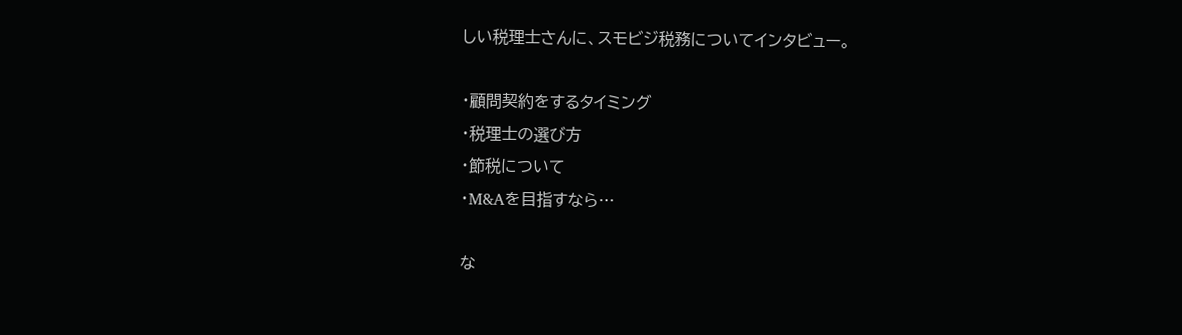しい税理士さんに、スモビジ税務についてインタビュー。

・顧問契約をするタイミング
・税理士の選び方
・節税について
・M&Aを目指すなら…

な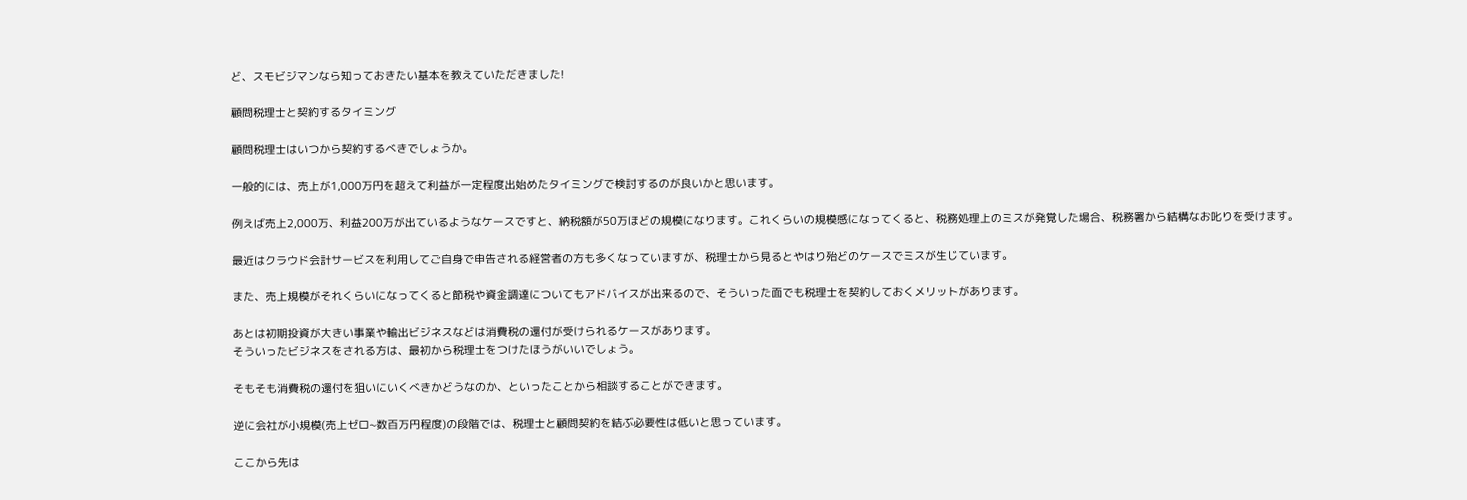ど、スモビジマンなら知っておきたい基本を教えていただきました!

顧問税理士と契約するタイミング

顧問税理士はいつから契約するべきでしょうか。

一般的には、売上が1,000万円を超えて利益が一定程度出始めたタイミングで検討するのが良いかと思います。

例えば売上2,000万、利益200万が出ているようなケースですと、納税額が50万ほどの規模になります。これくらいの規模感になってくると、税務処理上のミスが発覚した場合、税務署から結構なお叱りを受けます。

最近はクラウド会計サービスを利用してご自身で申告される経営者の方も多くなっていますが、税理士から見るとやはり殆どのケースでミスが生じています。

また、売上規模がそれくらいになってくると節税や資金調達についてもアドバイスが出来るので、そういった面でも税理士を契約しておくメリットがあります。

あとは初期投資が大きい事業や輸出ビジネスなどは消費税の還付が受けられるケースがあります。
そういったビジネスをされる方は、最初から税理士をつけたほうがいいでしょう。

そもそも消費税の還付を狙いにいくべきかどうなのか、といったことから相談することができます。

逆に会社が小規模(売上ゼロ~数百万円程度)の段階では、税理士と顧問契約を結ぶ必要性は低いと思っています。

ここから先は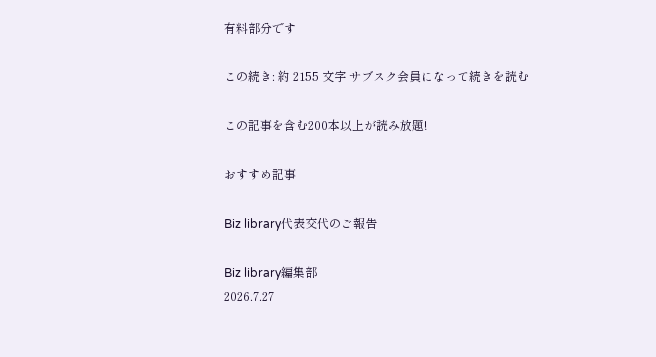有料部分です

この続き: 約 2155 文字 サブスク会員になって続きを読む

この記事を含む200本以上が読み放題!

おすすめ記事

Biz library代表交代のご報告

Biz library編集部
2026.7.27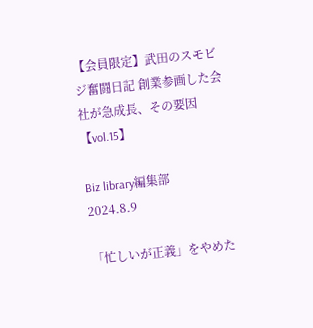【会員限定】武田のスモビジ奮闘日記 創業参画した会社が急成長、その要因【vol.15】

Biz library編集部
2024.8.9

「忙しいが正義」をやめた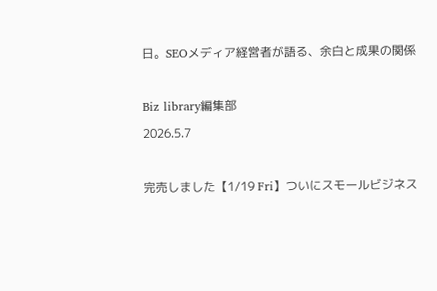日。SEOメディア経営者が語る、余白と成果の関係

Biz library編集部
2026.5.7

完売しました【1/19 Fri】ついにスモールビジネス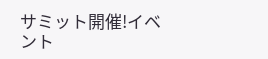サミット開催!イベント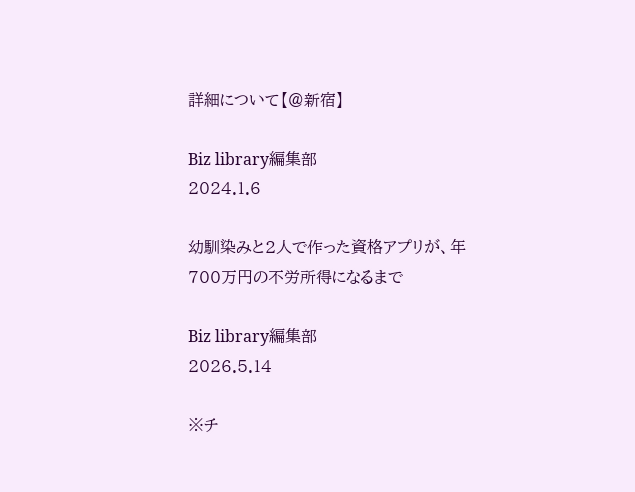詳細について【@新宿】

Biz library編集部
2024.1.6

幼馴染みと2人で作った資格アプリが、年700万円の不労所得になるまで

Biz library編集部
2026.5.14

※チ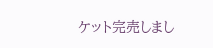ケット完売しまし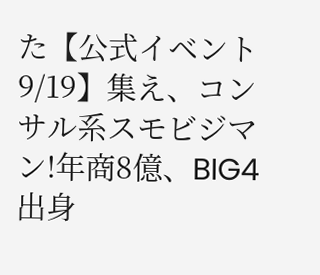た【公式イベント 9/19】集え、コンサル系スモビジマン!年商8億、BIG4出身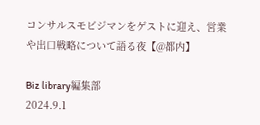コンサルスモビジマンをゲストに迎え、営業や出口戦略について語る夜【@都内】

Biz library編集部
2024.9.1